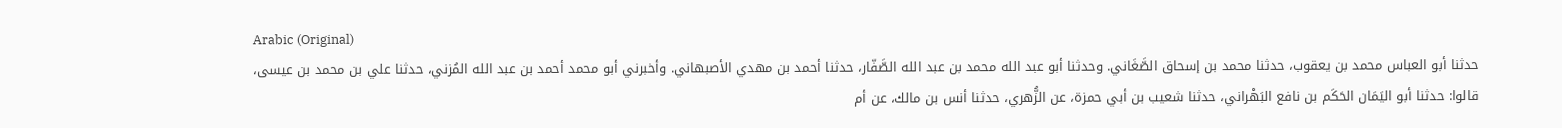Arabic (Original)
حدثنا أبو العباس محمد بن يعقوب، حدثنا محمد بن إسحاق الصَّغَاني. وحدثنا أبو عبد الله محمد بن عبد الله الصَّفّار، حدثنا أحمد بن مهدي الأصبهاني. وأخبرني أبو محمد أحمد بن عبد الله المُزني، حدثنا علي بن محمد بن عيسى، قالوا: حدثنا أبو اليَمَان الحَكَم بن نافع البَهْراني، حدثنا شعيب بن أبي حمزة، عن الزُّهري، حدثنا أنس بن مالك، عن أم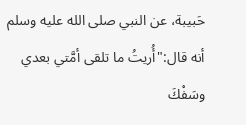حَبيبة، عن النبي صلى الله عليه وسلم أنه قال:"أُريتُ ما تلقى أمَّتي بعدي وسَفْكَ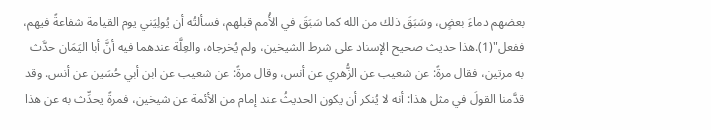بعضهم دماءَ بعضٍ، وسَبَقَ ذلك من الله كما سَبَقَ في الأُمم قبلهم، فسألتُه أن يُولِيَني يوم القيامة شفاعةً فيهم، ففعل"(1).هذا حديث صحيح الإسناد على شرط الشيخين، ولم يُخرجاه، والعِلَّة عندهما فيه أنَّ أبا اليَمَان حدَّث به مرتين، فقال مرةً: عن شعيب عن الزُّهري عن أنس، وقال مرةً: عن شعيب عن ابن أبي حُسَين عن أنس. وقد قدَّمنا القولَ في مثل هذا: أنه لا يُنكر أن يكون الحديثُ عند إمام من الأئمة عن شيخين، فمرةً يحدِّث به عن هذا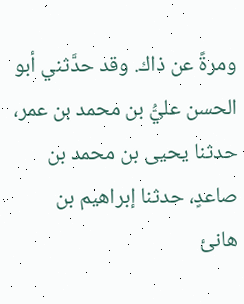ومرةً عن ذاك. وقد حدَّثني أبو الحسن عليُّ بن محمد بن عمر، حدثنا يحيى بن محمد بن صاعدٍ، حدثنا إبراهيم بن هانئ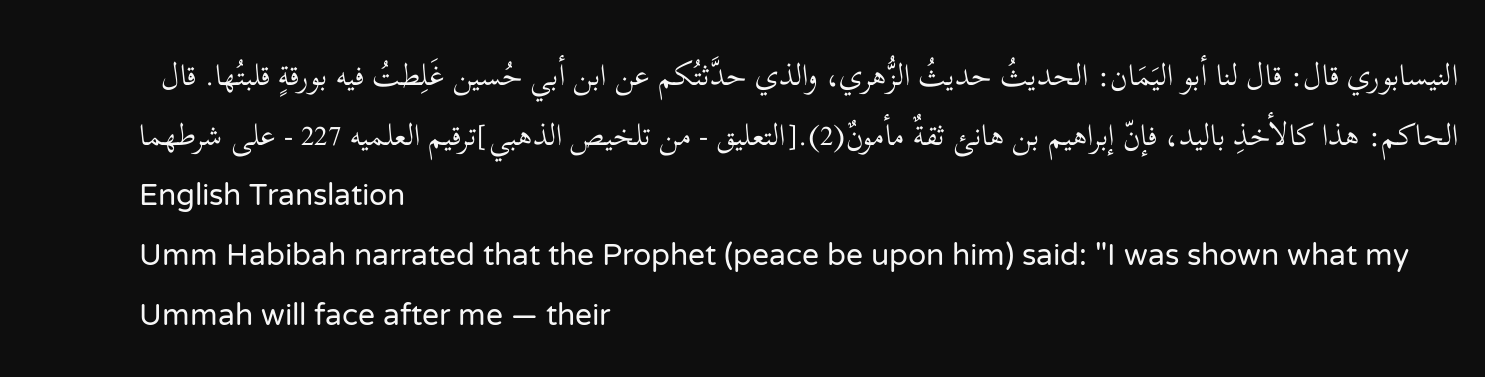النيسابوري قال: قال لنا أبو اليَمَان: الحديثُ حديثُ الزُّهري، والذي حدَّثتُكم عن ابن أبي حُسين غَلِطتُ فيه بورقةٍ قلبتُها. قال الحاكم: هذا كالأخذِ باليد، فإنّ إبراهيم بن هانئ ثقةٌ مأمونٌ(2).[التعليق - من تلخيص الذهبي]ترقيم العلميه 227 - على شرطهما
English Translation
Umm Habibah narrated that the Prophet (peace be upon him) said: "I was shown what my Ummah will face after me — their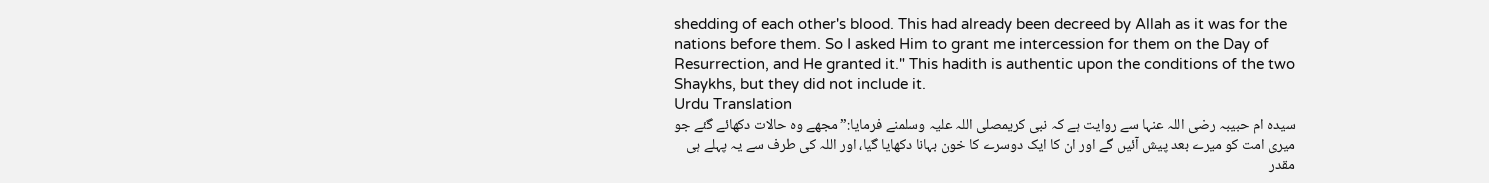shedding of each other's blood. This had already been decreed by Allah as it was for the nations before them. So I asked Him to grant me intercession for them on the Day of Resurrection, and He granted it." This hadith is authentic upon the conditions of the two Shaykhs, but they did not include it.
Urdu Translation
سیدہ ام حبیبہ رضی اللہ عنہا سے روایت ہے کہ نبی کریمصلی اللہ علیہ وسلمنے فرمایا:”مجھے وہ حالات دکھائے گئے جو میری امت کو میرے بعد پیش آئیں گے اور ان کا ایک دوسرے کا خون بہانا دکھایا گیا، اور اللہ کی طرف سے یہ پہلے ہی مقدر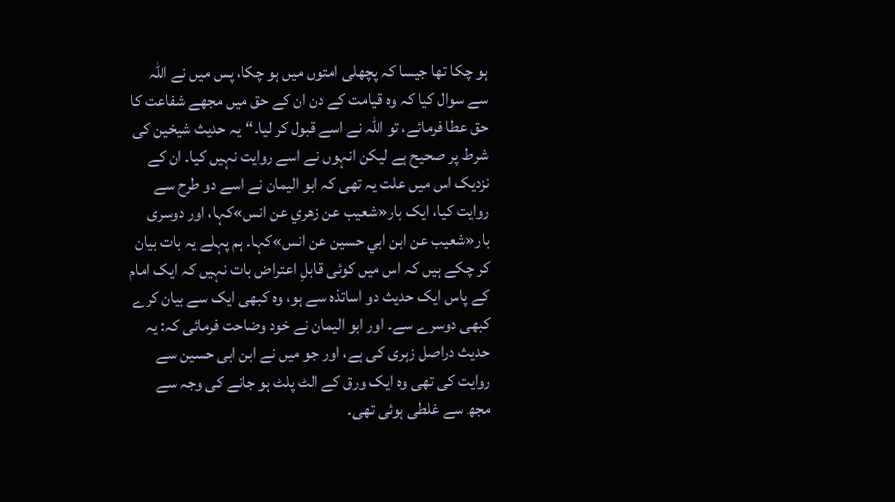ہو چکا تھا جیسا کہ پچھلی امتوں میں ہو چکا، پس میں نے اللہ سے سوال کیا کہ وہ قیامت کے دن ان کے حق میں مجھے شفاعت کا حق عطا فرمائے، تو اللہ نے اسے قبول کر لیا۔“یہ حدیث شیخین کی شرط پر صحیح ہے لیکن انہوں نے اسے روایت نہیں کیا۔ ان کے نزدیک اس میں علت یہ تھی کہ ابو الیمان نے اسے دو طرح سے روایت کیا، ایک بار«شعيب عن زهري عن انس»کہا، اور دوسری بار«شعيب عن ابن ابي حسين عن انس»کہا۔ ہم پہلے یہ بات بیان کر چکے ہیں کہ اس میں کوئی قابلِ اعتراض بات نہیں کہ ایک امام کے پاس ایک حدیث دو اساتذہ سے ہو، وہ کبھی ایک سے بیان کرے کبھی دوسرے سے۔ اور ابو الیمان نے خود وضاحت فرمائی کہ: یہ حدیث دراصل زہری کی ہے، اور جو میں نے ابن ابی حسین سے روایت کی تھی وہ ایک ورق کے الٹ پلٹ ہو جانے کی وجہ سے مجھ سے غلطی ہوئی تھی۔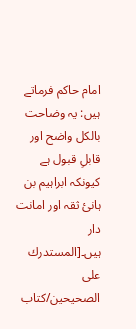امام حاکم فرماتے ہیں: یہ وضاحت بالکل واضح اور قابلِ قبول ہے کیونکہ ابراہیم بن ہانئ ثقہ اور امانت دار ہیں۔[المستدرك على الصحيحين/كتاب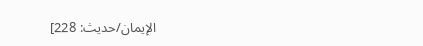الإيمان/حدیث: 228]